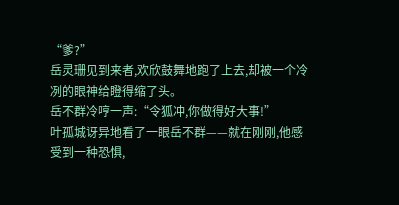“爹?”
岳灵珊见到来者,欢欣鼓舞地跑了上去,却被一个冷冽的眼神给瞪得缩了头。
岳不群冷哼一声:“令狐冲,你做得好大事!”
叶孤城讶异地看了一眼岳不群——就在刚刚,他感受到一种恐惧,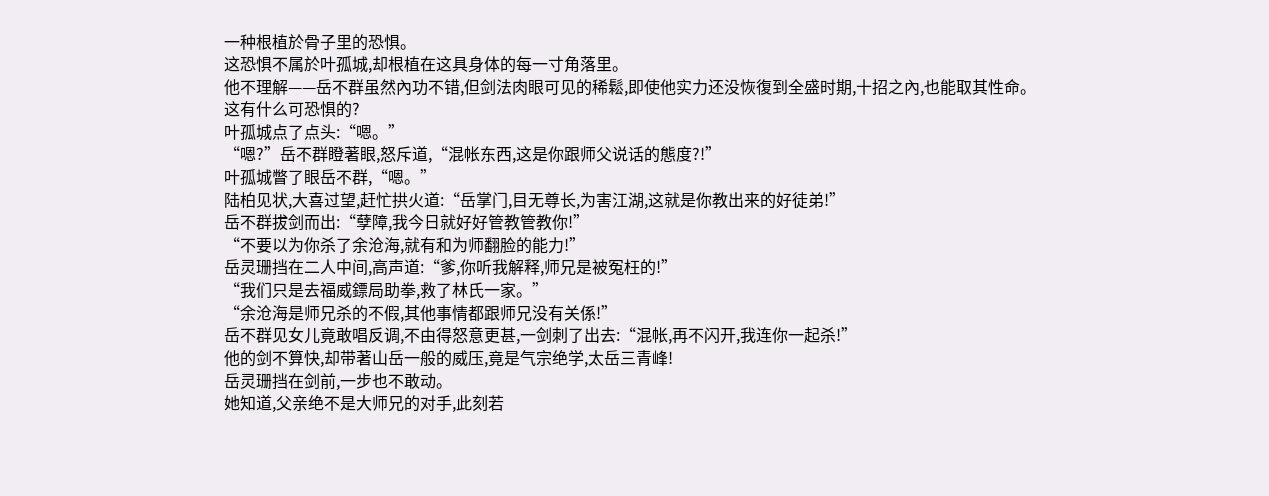一种根植於骨子里的恐惧。
这恐惧不属於叶孤城,却根植在这具身体的每一寸角落里。
他不理解——岳不群虽然內功不错,但剑法肉眼可见的稀鬆,即使他实力还没恢復到全盛时期,十招之內,也能取其性命。
这有什么可恐惧的?
叶孤城点了点头:“嗯。”
“嗯?”岳不群瞪著眼,怒斥道,“混帐东西,这是你跟师父说话的態度?!”
叶孤城瞥了眼岳不群,“嗯。”
陆柏见状,大喜过望,赶忙拱火道:“岳掌门,目无尊长,为害江湖,这就是你教出来的好徒弟!”
岳不群拔剑而出:“孽障,我今日就好好管教管教你!”
“不要以为你杀了余沧海,就有和为师翻脸的能力!”
岳灵珊挡在二人中间,高声道:“爹,你听我解释,师兄是被冤枉的!”
“我们只是去福威鏢局助拳,救了林氏一家。”
“余沧海是师兄杀的不假,其他事情都跟师兄没有关係!”
岳不群见女儿竟敢唱反调,不由得怒意更甚,一剑刺了出去:“混帐,再不闪开,我连你一起杀!”
他的剑不算快,却带著山岳一般的威压,竟是气宗绝学,太岳三青峰!
岳灵珊挡在剑前,一步也不敢动。
她知道,父亲绝不是大师兄的对手,此刻若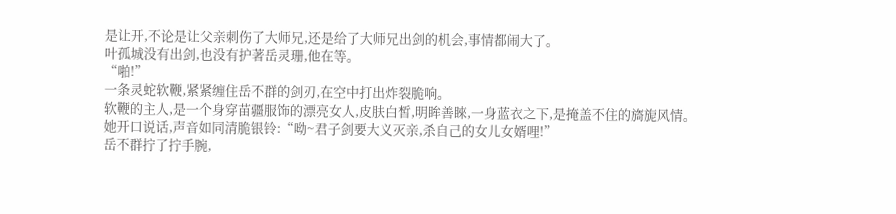是让开,不论是让父亲刺伤了大师兄,还是给了大师兄出剑的机会,事情都闹大了。
叶孤城没有出剑,也没有护著岳灵珊,他在等。
“啪!”
一条灵蛇软鞭,紧紧缠住岳不群的剑刃,在空中打出炸裂脆响。
软鞭的主人,是一个身穿苗疆服饰的漂亮女人,皮肤白皙,明眸善睞,一身蓝衣之下,是掩盖不住的旖旎风情。
她开口说话,声音如同清脆银铃:“呦~君子剑要大义灭亲,杀自己的女儿女婿哩!”
岳不群拧了拧手腕,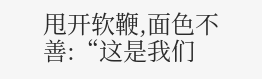甩开软鞭,面色不善:“这是我们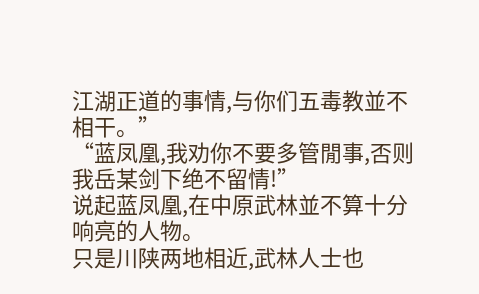江湖正道的事情,与你们五毒教並不相干。”
“蓝凤凰,我劝你不要多管閒事,否则我岳某剑下绝不留情!”
说起蓝凤凰,在中原武林並不算十分响亮的人物。
只是川陕两地相近,武林人士也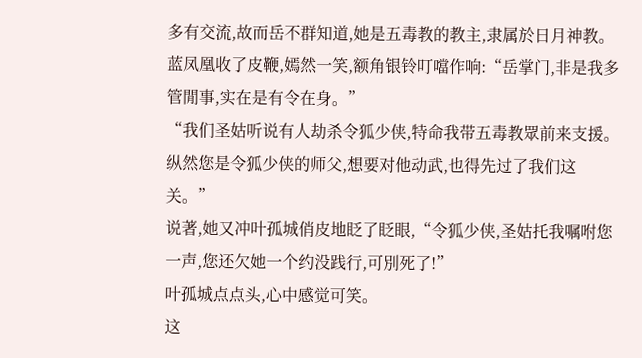多有交流,故而岳不群知道,她是五毒教的教主,隶属於日月神教。
蓝凤凰收了皮鞭,嫣然一笑,额角银铃叮噹作响:“岳掌门,非是我多管閒事,实在是有令在身。”
“我们圣姑听说有人劫杀令狐少侠,特命我带五毒教眾前来支援。纵然您是令狐少侠的师父,想要对他动武,也得先过了我们这关。”
说著,她又冲叶孤城俏皮地眨了眨眼,“令狐少侠,圣姑托我嘱咐您一声,您还欠她一个约没践行,可別死了!”
叶孤城点点头,心中感觉可笑。
这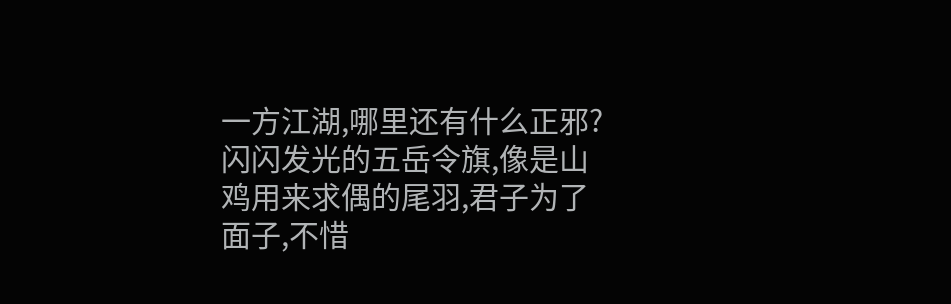一方江湖,哪里还有什么正邪?
闪闪发光的五岳令旗,像是山鸡用来求偶的尾羽,君子为了面子,不惜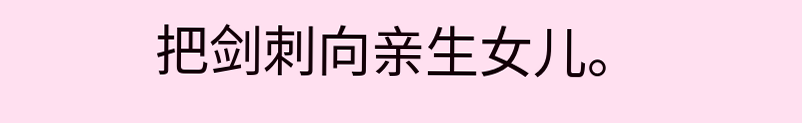把剑刺向亲生女儿。